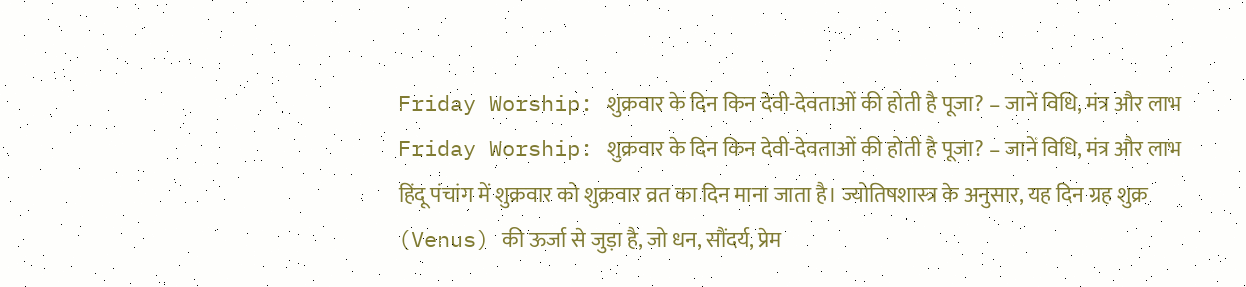Friday Worship: शुक्रवार के दिन किन देवी-देवताओं की होती है पूजा? – जानें विधि, मंत्र और लाभ
Friday Worship: शुक्रवार के दिन किन देवी-देवताओं की होती है पूजा? – जानें विधि, मंत्र और लाभ
हिंदू पंचांग में शुक्रवार को शुक्रवार व्रत का दिन माना जाता है। ज्योतिषशास्त्र के अनुसार, यह दिन ग्रह शुक्र (Venus) की ऊर्जा से जुड़ा है, जो धन, सौंदर्य, प्रेम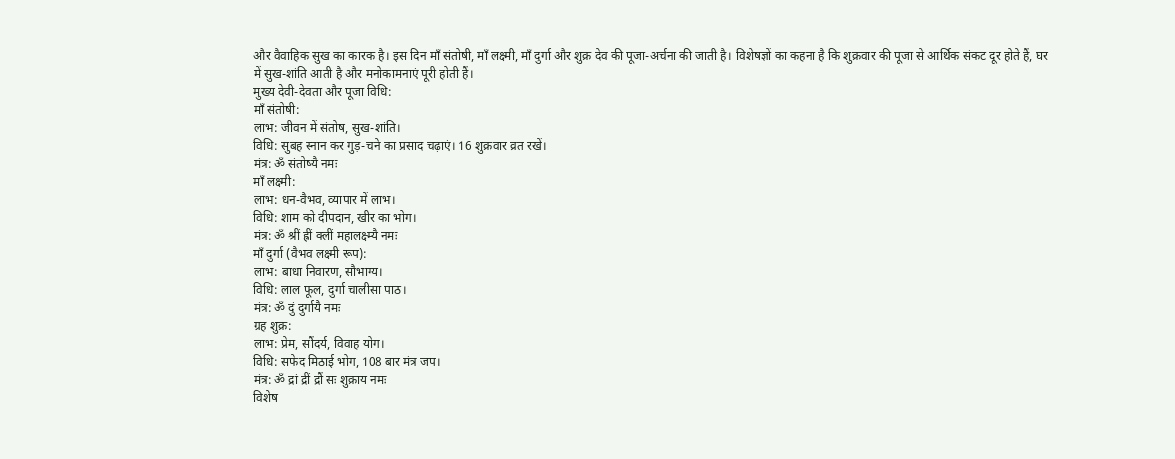और वैवाहिक सुख का कारक है। इस दिन माँ संतोषी, माँ लक्ष्मी, माँ दुर्गा और शुक्र देव की पूजा-अर्चना की जाती है। विशेषज्ञों का कहना है कि शुक्रवार की पूजा से आर्थिक संकट दूर होते हैं, घर में सुख-शांति आती है और मनोकामनाएं पूरी होती हैं।
मुख्य देवी-देवता और पूजा विधि:
माँ संतोषी:
लाभ: जीवन में संतोष, सुख-शांति।
विधि: सुबह स्नान कर गुड़-चने का प्रसाद चढ़ाएं। 16 शुक्रवार व्रत रखें।
मंत्र: ॐ संतोष्यै नमः
माँ लक्ष्मी:
लाभ: धन-वैभव, व्यापार में लाभ।
विधि: शाम को दीपदान, खीर का भोग।
मंत्र: ॐ श्रीं ह्रीं क्लीं महालक्ष्म्यै नमः
माँ दुर्गा (वैभव लक्ष्मी रूप):
लाभ: बाधा निवारण, सौभाग्य।
विधि: लाल फूल, दुर्गा चालीसा पाठ।
मंत्र: ॐ दुं दुर्गायै नमः
ग्रह शुक्र:
लाभ: प्रेम, सौंदर्य, विवाह योग।
विधि: सफेद मिठाई भोग, 108 बार मंत्र जप।
मंत्र: ॐ द्रां द्रीं द्रौं सः शुक्राय नमः
विशेष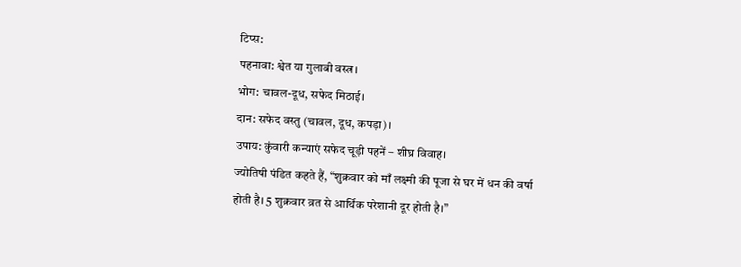टिप्स:
पहनावा: श्वेत या गुलाबी वस्त्र।
भोग: चावल-दूध, सफेद मिठाई।
दान: सफेद वस्तु (चावल, दूध, कपड़ा)।
उपाय: कुंवारी कन्याएं सफेद चूड़ी पहनें – शीघ्र विवाह।
ज्योतिषी पंडित कहते हैं, “शुक्रवार को माँ लक्ष्मी की पूजा से घर में धन की वर्षा होती है। 5 शुक्रवार व्रत से आर्थिक परेशानी दूर होती है।”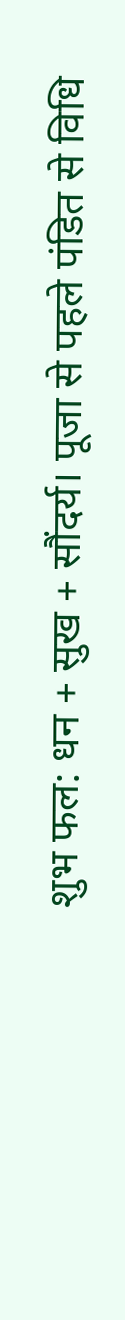शुभ फल: धन + सुख + सौंदर्य। पूजा से पहले पंडित से विधि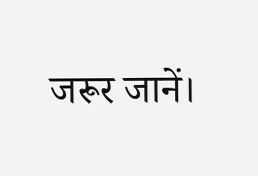जरूर जानें।